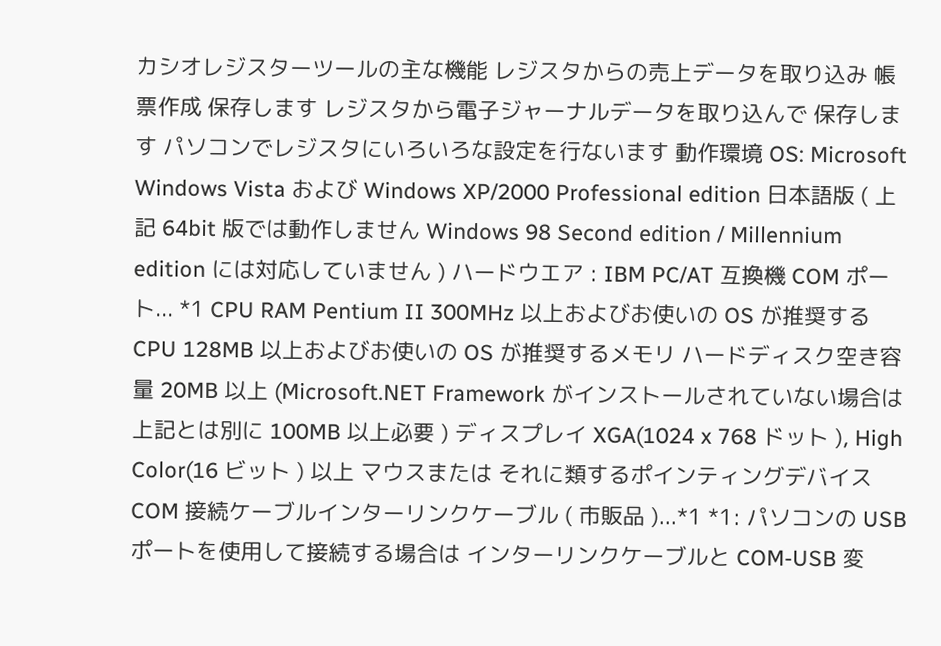カシオレジスターツールの主な機能 レジスタからの売上データを取り込み 帳票作成 保存します レジスタから電子ジャーナルデータを取り込んで 保存します パソコンでレジスタにいろいろな設定を行ないます 動作環境 OS: Microsoft Windows Vista および Windows XP/2000 Professional edition 日本語版 ( 上記 64bit 版では動作しません Windows 98 Second edition / Millennium edition には対応していません ) ハードウエア : IBM PC/AT 互換機 COM ポート... *1 CPU RAM Pentium II 300MHz 以上およびお使いの OS が推奨する CPU 128MB 以上およびお使いの OS が推奨するメモリ ハードディスク空き容量 20MB 以上 (Microsoft.NET Framework がインストールされていない場合は 上記とは別に 100MB 以上必要 ) ディスプレイ XGA(1024 x 768 ドット ), High Color(16 ビット ) 以上 マウスまたは それに類するポインティングデバイス COM 接続ケーブルインターリンクケーブル ( 市販品 )...*1 *1: パソコンの USB ポートを使用して接続する場合は インターリンクケーブルと COM-USB 変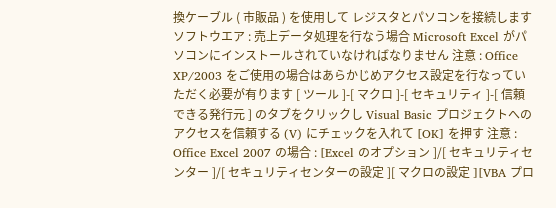換ケーブル ( 市販品 ) を使用して レジスタとパソコンを接続します ソフトウエア : 売上データ処理を行なう場合 Microsoft Excel がパソコンにインストールされていなければなりません 注意 : Office XP/2003 をご使用の場合はあらかじめアクセス設定を行なっていただく必要が有ります [ ツール ]-[ マクロ ]-[ セキュリティ ]-[ 信頼できる発行元 ] のタブをクリックし Visual Basic プロジェクトへのアクセスを信頼する (V) にチェックを入れて [OK] を押す 注意 : Office Excel 2007 の場合 : [Excel のオプション ]/[ セキュリティセンター ]/[ セキュリティセンターの設定 ][ マクロの設定 ][VBA プロ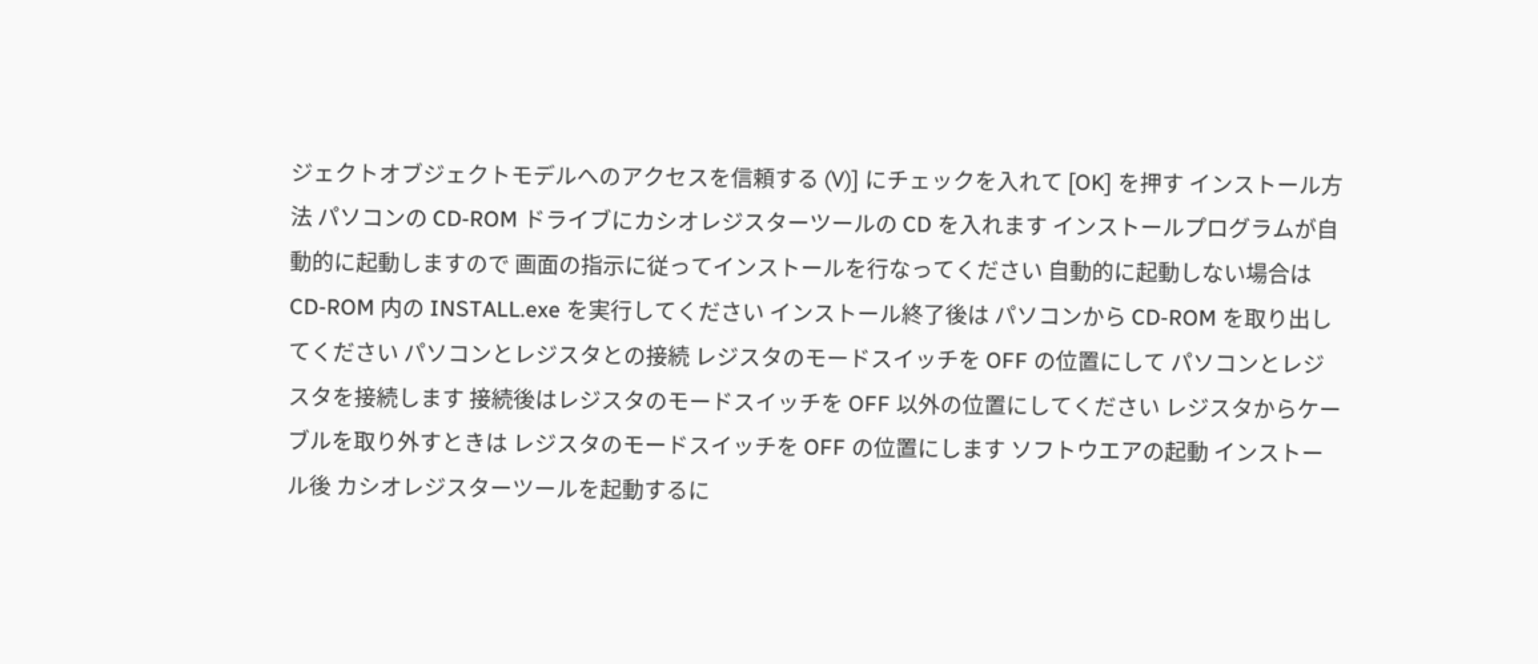ジェクトオブジェクトモデルへのアクセスを信頼する (V)] にチェックを入れて [OK] を押す インストール方法 パソコンの CD-ROM ドライブにカシオレジスターツールの CD を入れます インストールプログラムが自動的に起動しますので 画面の指示に従ってインストールを行なってください 自動的に起動しない場合は CD-ROM 内の INSTALL.exe を実行してください インストール終了後は パソコンから CD-ROM を取り出してください パソコンとレジスタとの接続 レジスタのモードスイッチを OFF の位置にして パソコンとレジスタを接続します 接続後はレジスタのモードスイッチを OFF 以外の位置にしてください レジスタからケーブルを取り外すときは レジスタのモードスイッチを OFF の位置にします ソフトウエアの起動 インストール後 カシオレジスターツールを起動するに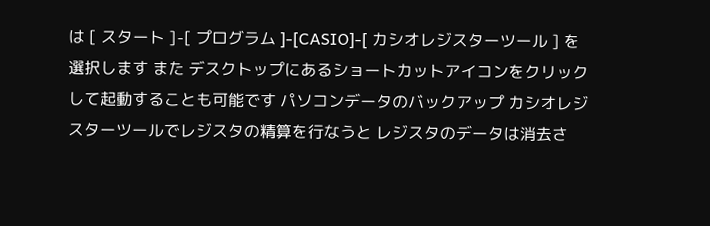は [ スタート ]-[ プログラム ]-[CASIO]-[ カシオレジスターツール ] を選択します また デスクトップにあるショートカットアイコンをクリックして起動することも可能です パソコンデータのバックアップ カシオレジスターツールでレジスタの精算を行なうと レジスタのデータは消去さ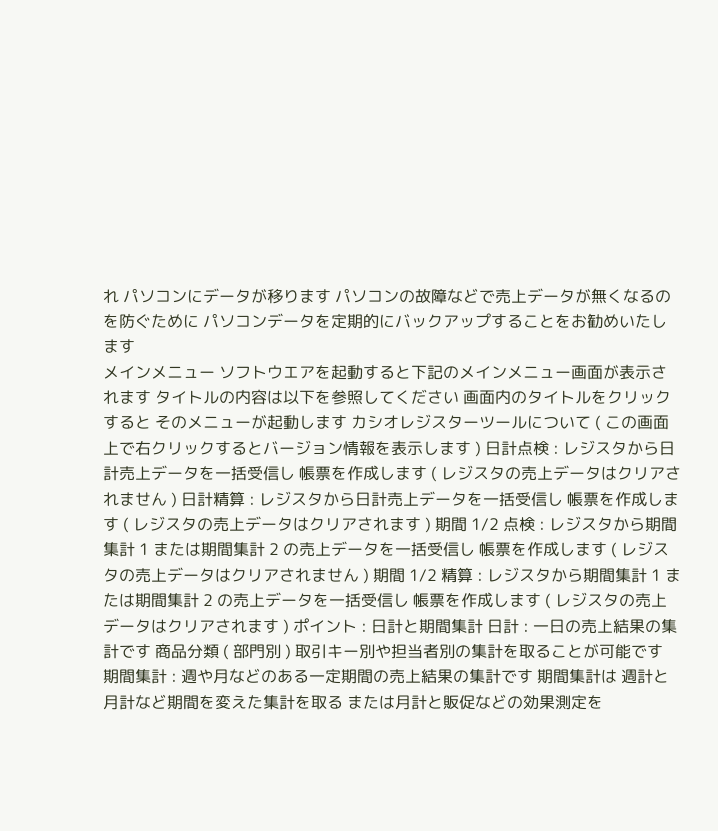れ パソコンにデータが移ります パソコンの故障などで売上データが無くなるのを防ぐために パソコンデータを定期的にバックアップすることをお勧めいたします
メインメニュー ソフトウエアを起動すると下記のメインメニュー画面が表示されます タイトルの内容は以下を参照してください 画面内のタイトルをクリックすると そのメニューが起動します カシオレジスターツールについて ( この画面上で右クリックするとバージョン情報を表示します ) 日計点検 : レジスタから日計売上データを一括受信し 帳票を作成します ( レジスタの売上データはクリアされません ) 日計精算 : レジスタから日計売上データを一括受信し 帳票を作成します ( レジスタの売上データはクリアされます ) 期間 1/2 点検 : レジスタから期間集計 1 または期間集計 2 の売上データを一括受信し 帳票を作成します ( レジスタの売上データはクリアされません ) 期間 1/2 精算 : レジスタから期間集計 1 または期間集計 2 の売上データを一括受信し 帳票を作成します ( レジスタの売上データはクリアされます ) ポイント : 日計と期間集計 日計 : 一日の売上結果の集計です 商品分類 ( 部門別 ) 取引キー別や担当者別の集計を取ることが可能です 期間集計 : 週や月などのある一定期間の売上結果の集計です 期間集計は 週計と月計など期間を変えた集計を取る または月計と販促などの効果測定を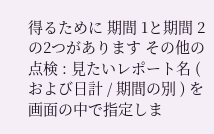得るために 期間 1と期間 2の2つがあります その他の点検 : 見たいレポート名 ( および日計 / 期間の別 ) を画面の中で指定しま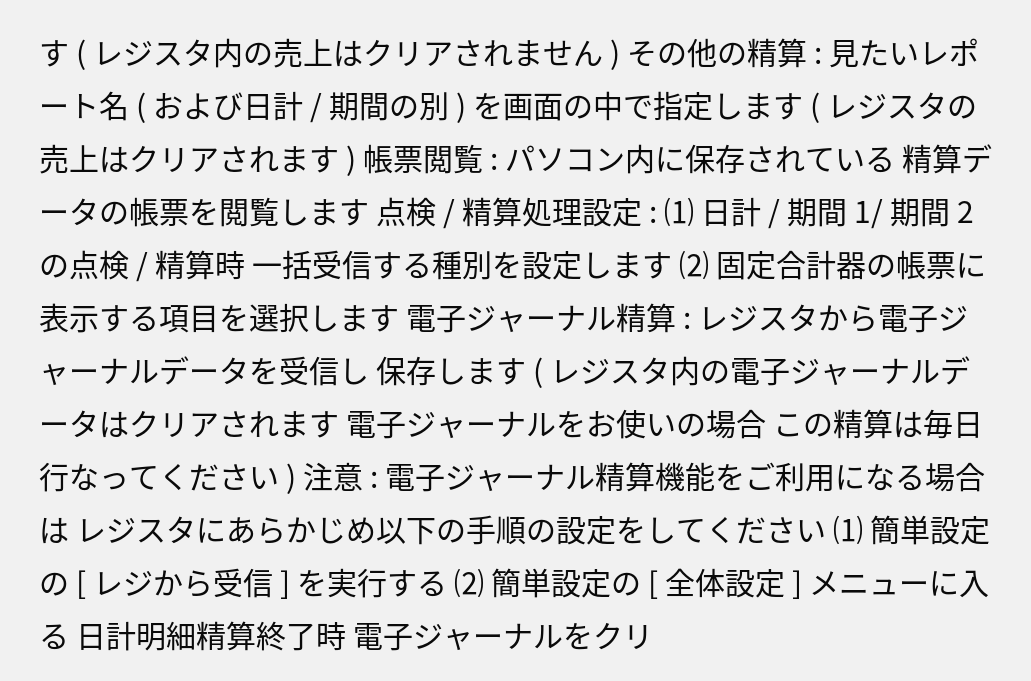す ( レジスタ内の売上はクリアされません ) その他の精算 : 見たいレポート名 ( および日計 / 期間の別 ) を画面の中で指定します ( レジスタの売上はクリアされます ) 帳票閲覧 : パソコン内に保存されている 精算データの帳票を閲覧します 点検 / 精算処理設定 : ⑴ 日計 / 期間 1/ 期間 2の点検 / 精算時 一括受信する種別を設定します ⑵ 固定合計器の帳票に表示する項目を選択します 電子ジャーナル精算 : レジスタから電子ジャーナルデータを受信し 保存します ( レジスタ内の電子ジャーナルデータはクリアされます 電子ジャーナルをお使いの場合 この精算は毎日行なってください ) 注意 : 電子ジャーナル精算機能をご利用になる場合は レジスタにあらかじめ以下の手順の設定をしてください ⑴ 簡単設定の [ レジから受信 ] を実行する ⑵ 簡単設定の [ 全体設定 ] メニューに入る 日計明細精算終了時 電子ジャーナルをクリ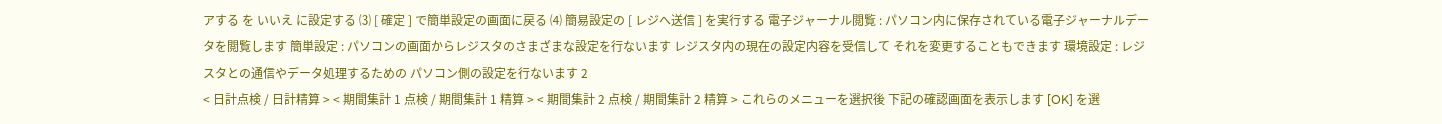アする を いいえ に設定する ⑶ [ 確定 ] で簡単設定の画面に戻る ⑷ 簡易設定の [ レジへ送信 ] を実行する 電子ジャーナル閲覧 : パソコン内に保存されている電子ジャーナルデータを閲覧します 簡単設定 : パソコンの画面からレジスタのさまざまな設定を行ないます レジスタ内の現在の設定内容を受信して それを変更することもできます 環境設定 : レジスタとの通信やデータ処理するための パソコン側の設定を行ないます 2
< 日計点検 / 日計精算 > < 期間集計 1 点検 / 期間集計 1 精算 > < 期間集計 2 点検 / 期間集計 2 精算 > これらのメニューを選択後 下記の確認画面を表示します [OK] を選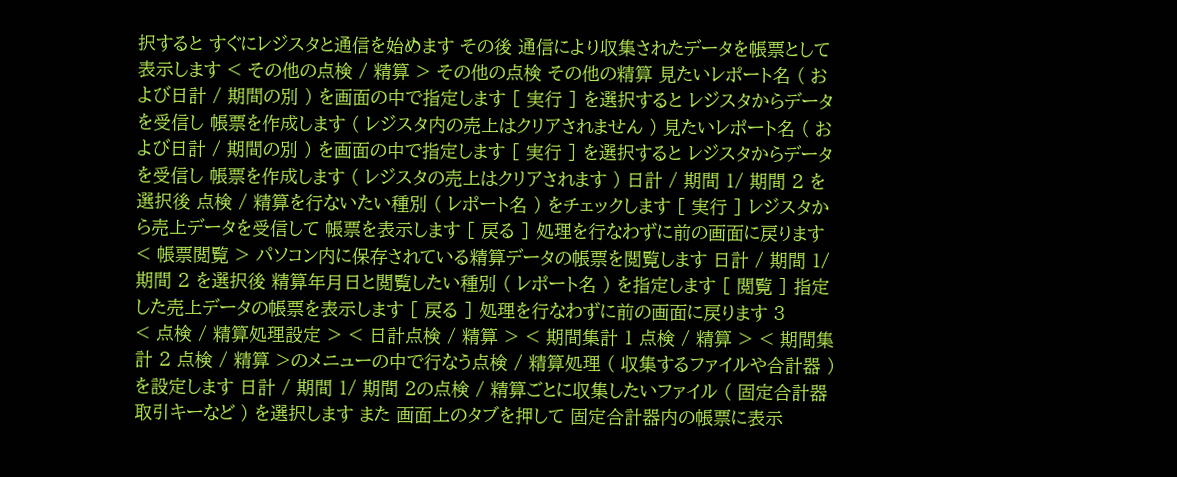択すると すぐにレジスタと通信を始めます その後 通信により収集されたデータを帳票として表示します < その他の点検 / 精算 > その他の点検 その他の精算 見たいレポート名 ( および日計 / 期間の別 ) を画面の中で指定します [ 実行 ] を選択すると レジスタからデータを受信し 帳票を作成します ( レジスタ内の売上はクリアされません ) 見たいレポート名 ( および日計 / 期間の別 ) を画面の中で指定します [ 実行 ] を選択すると レジスタからデータを受信し 帳票を作成します ( レジスタの売上はクリアされます ) 日計 / 期間 1/ 期間 2 を選択後 点検 / 精算を行ないたい種別 ( レポート名 ) をチェックします [ 実行 ] レジスタから売上データを受信して 帳票を表示します [ 戻る ] 処理を行なわずに前の画面に戻ります < 帳票閲覧 > パソコン内に保存されている精算データの帳票を閲覧します 日計 / 期間 1/ 期間 2 を選択後 精算年月日と閲覧したい種別 ( レポート名 ) を指定します [ 閲覧 ] 指定した売上データの帳票を表示します [ 戻る ] 処理を行なわずに前の画面に戻ります 3
< 点検 / 精算処理設定 > < 日計点検 / 精算 > < 期間集計 1 点検 / 精算 > < 期間集計 2 点検 / 精算 >のメニューの中で行なう点検 / 精算処理 ( 収集するファイルや合計器 ) を設定します 日計 / 期間 1/ 期間 2の点検 / 精算ごとに収集したいファイル ( 固定合計器 取引キーなど ) を選択します また 画面上のタブを押して 固定合計器内の帳票に表示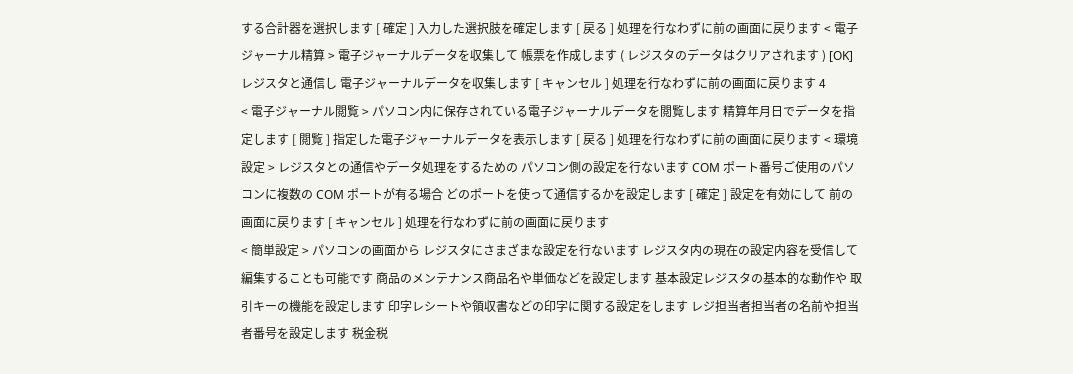する合計器を選択します [ 確定 ] 入力した選択肢を確定します [ 戻る ] 処理を行なわずに前の画面に戻ります < 電子ジャーナル精算 > 電子ジャーナルデータを収集して 帳票を作成します ( レジスタのデータはクリアされます ) [OK] レジスタと通信し 電子ジャーナルデータを収集します [ キャンセル ] 処理を行なわずに前の画面に戻ります 4
< 電子ジャーナル閲覧 > パソコン内に保存されている電子ジャーナルデータを閲覧します 精算年月日でデータを指定します [ 閲覧 ] 指定した電子ジャーナルデータを表示します [ 戻る ] 処理を行なわずに前の画面に戻ります < 環境設定 > レジスタとの通信やデータ処理をするための パソコン側の設定を行ないます COM ポート番号ご使用のパソコンに複数の COM ポートが有る場合 どのポートを使って通信するかを設定します [ 確定 ] 設定を有効にして 前の画面に戻ります [ キャンセル ] 処理を行なわずに前の画面に戻ります
< 簡単設定 > パソコンの画面から レジスタにさまざまな設定を行ないます レジスタ内の現在の設定内容を受信して 編集することも可能です 商品のメンテナンス商品名や単価などを設定します 基本設定レジスタの基本的な動作や 取引キーの機能を設定します 印字レシートや領収書などの印字に関する設定をします レジ担当者担当者の名前や担当者番号を設定します 税金税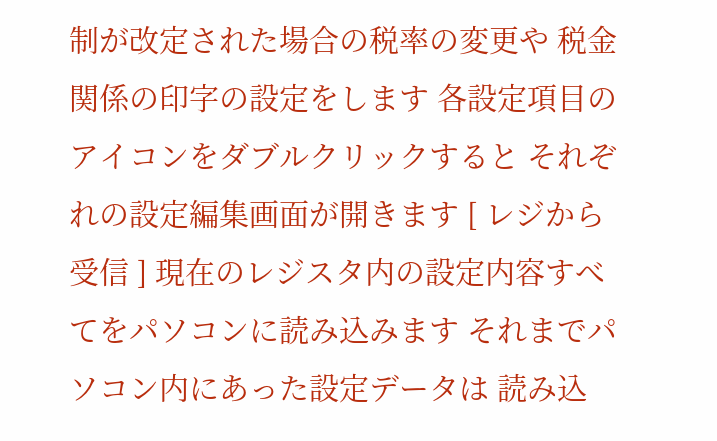制が改定された場合の税率の変更や 税金関係の印字の設定をします 各設定項目のアイコンをダブルクリックすると それぞれの設定編集画面が開きます [ レジから受信 ] 現在のレジスタ内の設定内容すべてをパソコンに読み込みます それまでパソコン内にあった設定データは 読み込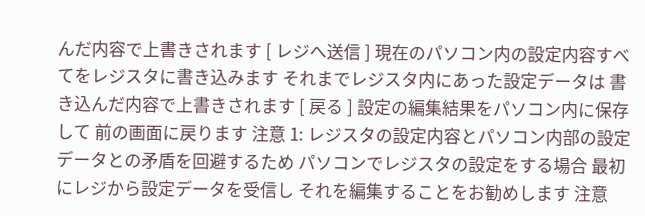んだ内容で上書きされます [ レジへ送信 ] 現在のパソコン内の設定内容すべてをレジスタに書き込みます それまでレジスタ内にあった設定データは 書き込んだ内容で上書きされます [ 戻る ] 設定の編集結果をパソコン内に保存して 前の画面に戻ります 注意 1: レジスタの設定内容とパソコン内部の設定データとの矛盾を回避するため パソコンでレジスタの設定をする場合 最初にレジから設定データを受信し それを編集することをお勧めします 注意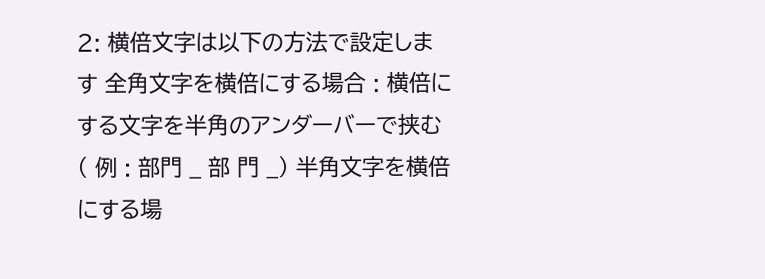2: 横倍文字は以下の方法で設定します 全角文字を横倍にする場合 : 横倍にする文字を半角のアンダーバーで挟む ( 例 : 部門 _ 部 門 _) 半角文字を横倍にする場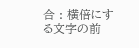合 : 横倍にする文字の前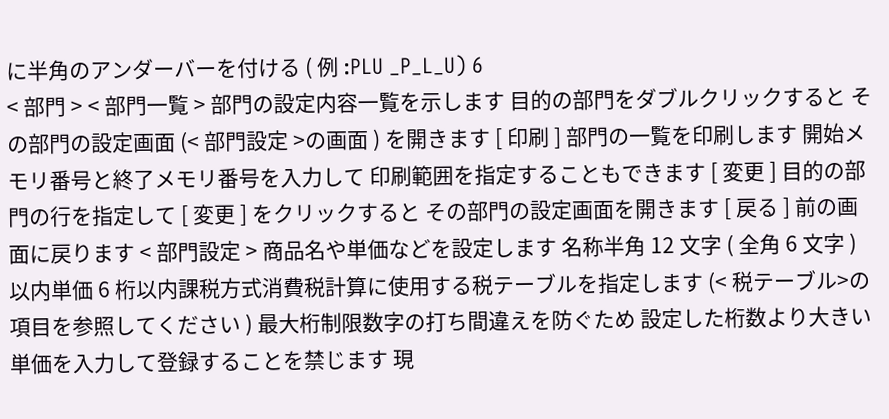に半角のアンダーバーを付ける ( 例 :PLU _P_L_U) 6
< 部門 > < 部門一覧 > 部門の設定内容一覧を示します 目的の部門をダブルクリックすると その部門の設定画面 (< 部門設定 >の画面 ) を開きます [ 印刷 ] 部門の一覧を印刷します 開始メモリ番号と終了メモリ番号を入力して 印刷範囲を指定することもできます [ 変更 ] 目的の部門の行を指定して [ 変更 ] をクリックすると その部門の設定画面を開きます [ 戻る ] 前の画面に戻ります < 部門設定 > 商品名や単価などを設定します 名称半角 12 文字 ( 全角 6 文字 ) 以内単価 6 桁以内課税方式消費税計算に使用する税テーブルを指定します (< 税テーブル>の項目を参照してください ) 最大桁制限数字の打ち間違えを防ぐため 設定した桁数より大きい単価を入力して登録することを禁じます 現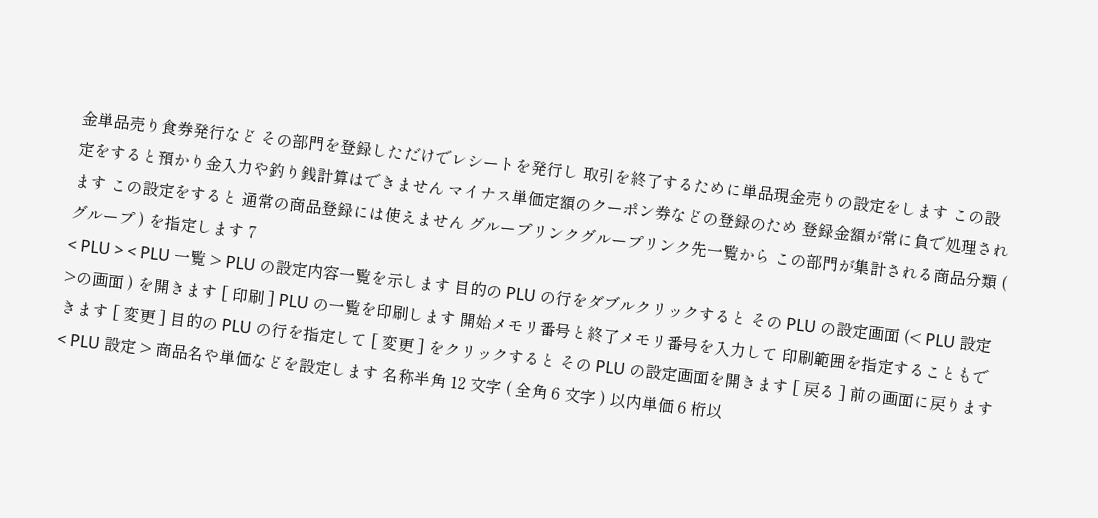金単品売り食券発行など その部門を登録しただけでレシートを発行し 取引を終了するために単品現金売りの設定をします この設定をすると預かり金入力や釣り銭計算はできません マイナス単価定額のクーポン券などの登録のため 登録金額が常に負で処理されます この設定をすると 通常の商品登録には使えません グループリンクグループリンク先一覧から この部門が集計される商品分類 ( グループ ) を指定します 7
< PLU > < PLU 一覧 > PLU の設定内容一覧を示します 目的の PLU の行をダブルクリックすると その PLU の設定画面 (< PLU 設定 >の画面 ) を開きます [ 印刷 ] PLU の一覧を印刷します 開始メモリ番号と終了メモリ番号を入力して 印刷範囲を指定することもできます [ 変更 ] 目的の PLU の行を指定して [ 変更 ] をクリックすると その PLU の設定画面を開きます [ 戻る ] 前の画面に戻ります < PLU 設定 > 商品名や単価などを設定します 名称半角 12 文字 ( 全角 6 文字 ) 以内単価 6 桁以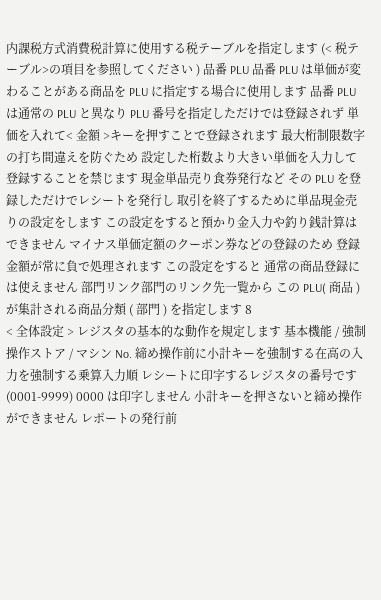内課税方式消費税計算に使用する税テーブルを指定します (< 税テーブル>の項目を参照してください ) 品番 PLU 品番 PLU は単価が変わることがある商品を PLU に指定する場合に使用します 品番 PLU は通常の PLU と異なり PLU 番号を指定しただけでは登録されず 単価を入れて< 金額 >キーを押すことで登録されます 最大桁制限数字の打ち間違えを防ぐため 設定した桁数より大きい単価を入力して登録することを禁じます 現金単品売り食券発行など その PLU を登録しただけでレシートを発行し 取引を終了するために単品現金売りの設定をします この設定をすると預かり金入力や釣り銭計算はできません マイナス単価定額のクーポン券などの登録のため 登録金額が常に負で処理されます この設定をすると 通常の商品登録には使えません 部門リンク部門のリンク先一覧から この PLU( 商品 ) が集計される商品分類 ( 部門 ) を指定します 8
< 全体設定 > レジスタの基本的な動作を規定します 基本機能 / 強制操作ストア / マシン No. 締め操作前に小計キーを強制する在高の入力を強制する乗算入力順 レシートに印字するレジスタの番号です (0001-9999) 0000 は印字しません 小計キーを押さないと締め操作ができません レポートの発行前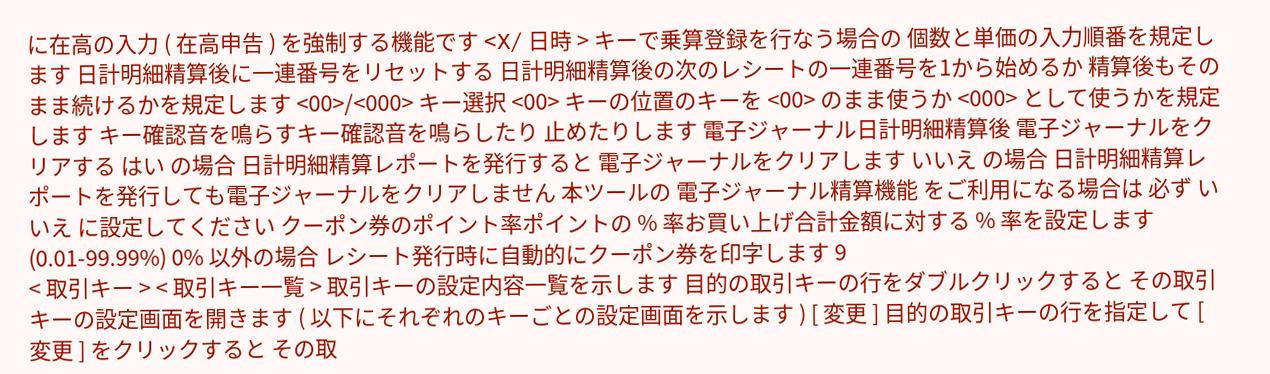に在高の入力 ( 在高申告 ) を強制する機能です <X/ 日時 > キーで乗算登録を行なう場合の 個数と単価の入力順番を規定します 日計明細精算後に一連番号をリセットする 日計明細精算後の次のレシートの一連番号を1から始めるか 精算後もそのまま続けるかを規定します <00>/<000> キー選択 <00> キーの位置のキーを <00> のまま使うか <000> として使うかを規定します キー確認音を鳴らすキー確認音を鳴らしたり 止めたりします 電子ジャーナル日計明細精算後 電子ジャーナルをクリアする はい の場合 日計明細精算レポートを発行すると 電子ジャーナルをクリアします いいえ の場合 日計明細精算レポートを発行しても電子ジャーナルをクリアしません 本ツールの 電子ジャーナル精算機能 をご利用になる場合は 必ず いいえ に設定してください クーポン券のポイント率ポイントの % 率お買い上げ合計金額に対する % 率を設定します (0.01-99.99%) 0% 以外の場合 レシート発行時に自動的にクーポン券を印字します 9
< 取引キー > < 取引キー一覧 > 取引キーの設定内容一覧を示します 目的の取引キーの行をダブルクリックすると その取引キーの設定画面を開きます ( 以下にそれぞれのキーごとの設定画面を示します ) [ 変更 ] 目的の取引キーの行を指定して [ 変更 ] をクリックすると その取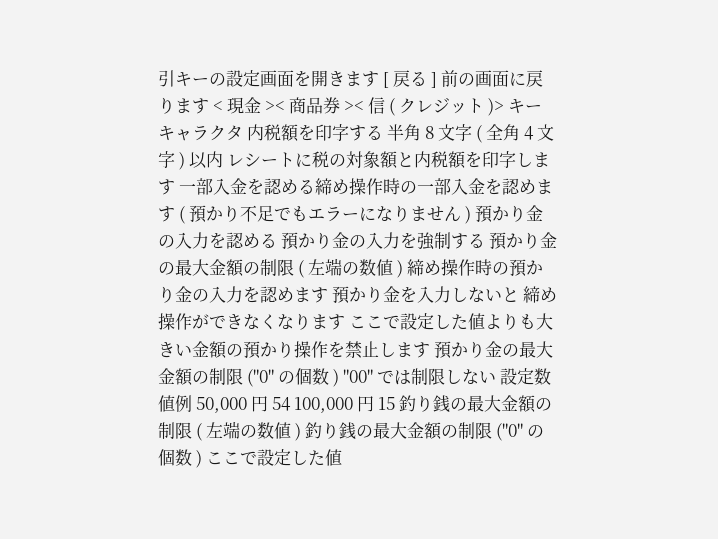引キーの設定画面を開きます [ 戻る ] 前の画面に戻ります < 現金 >< 商品券 >< 信 ( クレジット )> キーキャラクタ 内税額を印字する 半角 8 文字 ( 全角 4 文字 ) 以内 レシートに税の対象額と内税額を印字します 一部入金を認める締め操作時の一部入金を認めます ( 預かり不足でもエラーになりません ) 預かり金の入力を認める 預かり金の入力を強制する 預かり金の最大金額の制限 ( 左端の数値 ) 締め操作時の預かり金の入力を認めます 預かり金を入力しないと 締め操作ができなくなります ここで設定した値よりも大きい金額の預かり操作を禁止します 預かり金の最大金額の制限 ("0" の個数 ) "00" では制限しない 設定数値例 50,000 円 54 100,000 円 15 釣り銭の最大金額の制限 ( 左端の数値 ) 釣り銭の最大金額の制限 ("0" の個数 ) ここで設定した値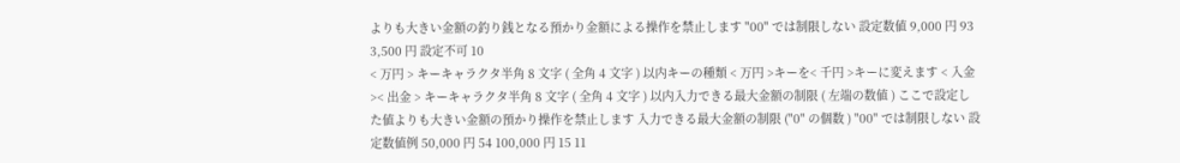よりも大きい金額の釣り銭となる預かり金額による操作を禁止します "00" では制限しない 設定数値 9,000 円 93 3,500 円 設定不可 10
< 万円 > キーキャラクタ半角 8 文字 ( 全角 4 文字 ) 以内キーの種類 < 万円 >キーを< 千円 >キーに変えます < 入金 >< 出金 > キーキャラクタ半角 8 文字 ( 全角 4 文字 ) 以内入力できる最大金額の制限 ( 左端の数値 ) ここで設定した値よりも大きい金額の預かり操作を禁止します 入力できる最大金額の制限 ("0" の個数 ) "00" では制限しない 設定数値例 50,000 円 54 100,000 円 15 11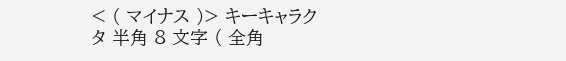< ( マイナス )> キーキャラクタ 半角 8 文字 ( 全角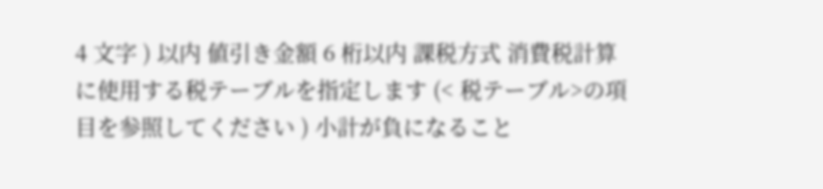4 文字 ) 以内 値引き金額 6 桁以内 課税方式 消費税計算に使用する税テーブルを指定します (< 税テーブル>の項目を参照してください ) 小計が負になること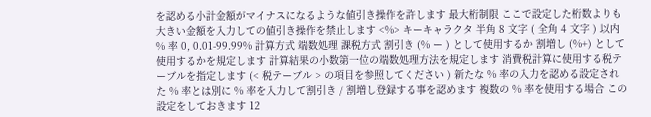を認める小計金額がマイナスになるような値引き操作を許します 最大桁制限 ここで設定した桁数よりも大きい金額を入力しての値引き操作を禁止します <%> キーキャラクタ 半角 8 文字 ( 全角 4 文字 ) 以内 % 率 0, 0.01-99.99% 計算方式 端数処理 課税方式 割引き (% ー ) として使用するか 割増し (%+) として使用するかを規定します 計算結果の小数第一位の端数処理方法を規定します 消費税計算に使用する税テーブルを指定します (< 税テーブル > の項目を参照してください ) 新たな % 率の入力を認める設定された % 率とは別に % 率を入力して割引き / 割増し登録する事を認めます 複数の % 率を使用する場合 この設定をしておきます 12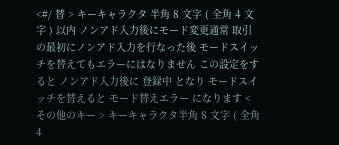<#/ 替 > キーキャラクタ 半角 8 文字 ( 全角 4 文字 ) 以内 ノンアド入力後にモード変更通常 取引の最初にノンアド入力を行なった後 モードスイッチを替えてもエラーにはなりません この設定をすると ノンアド入力後に 登録中 となり モードスイッチを替えると モード替えエラー になります < その他のキー > キーキャラクタ半角 8 文字 ( 全角 4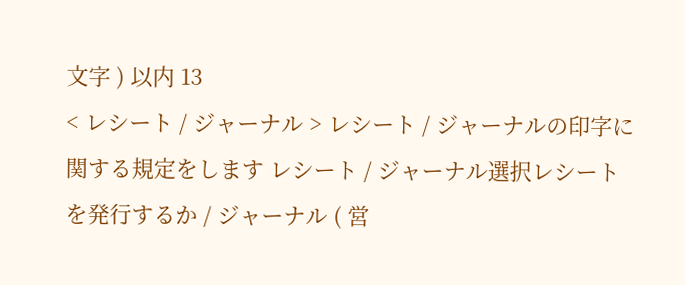文字 ) 以内 13
< レシート / ジャーナル > レシート / ジャーナルの印字に関する規定をします レシート / ジャーナル選択レシートを発行するか / ジャーナル ( 営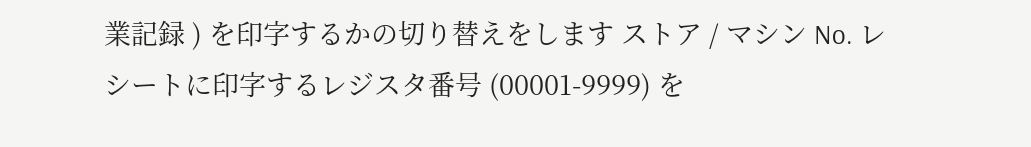業記録 ) を印字するかの切り替えをします ストア / マシン No. レシートに印字するレジスタ番号 (00001-9999) を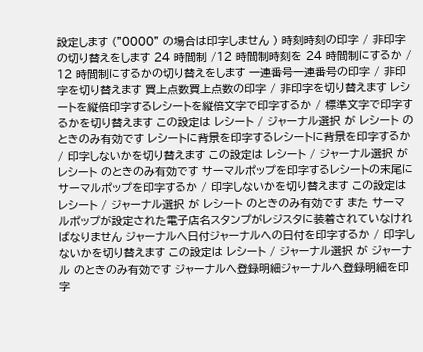設定します ("0000" の場合は印字しません ) 時刻時刻の印字 / 非印字の切り替えをします 24 時間制 /12 時間制時刻を 24 時間制にするか / 12 時間制にするかの切り替えをします 一連番号一連番号の印字 / 非印字を切り替えます 買上点数買上点数の印字 / 非印字を切り替えます レシートを縦倍印字するレシートを縦倍文字で印字するか / 標準文字で印字するかを切り替えます この設定は レシート / ジャーナル選択 が レシート のときのみ有効です レシートに背景を印字するレシートに背景を印字するか / 印字しないかを切り替えます この設定は レシート / ジャーナル選択 が レシート のときのみ有効です サーマルポップを印字するレシートの末尾にサーマルポップを印字するか / 印字しないかを切り替えます この設定は レシート / ジャーナル選択 が レシート のときのみ有効です また サーマルポップが設定された電子店名スタンプがレジスタに装着されていなければなりません ジャーナルへ日付ジャーナルへの日付を印字するか / 印字しないかを切り替えます この設定は レシート / ジャーナル選択 が ジャーナル のときのみ有効です ジャーナルへ登録明細ジャーナルへ登録明細を印字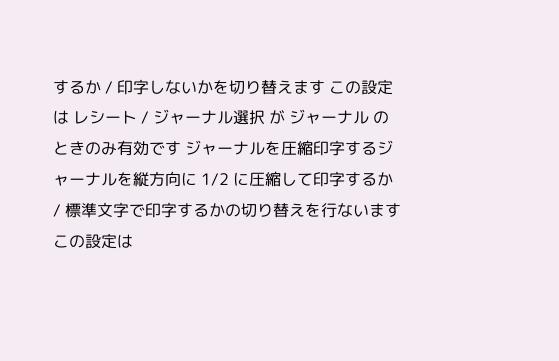するか / 印字しないかを切り替えます この設定は レシート / ジャーナル選択 が ジャーナル のときのみ有効です ジャーナルを圧縮印字するジャーナルを縦方向に 1/2 に圧縮して印字するか / 標準文字で印字するかの切り替えを行ないます この設定は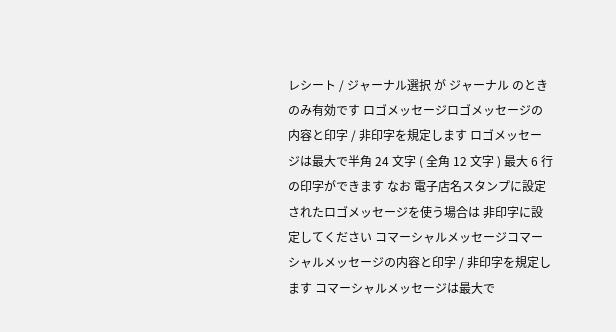レシート / ジャーナル選択 が ジャーナル のときのみ有効です ロゴメッセージロゴメッセージの内容と印字 / 非印字を規定します ロゴメッセージは最大で半角 24 文字 ( 全角 12 文字 ) 最大 6 行の印字ができます なお 電子店名スタンプに設定されたロゴメッセージを使う場合は 非印字に設定してください コマーシャルメッセージコマーシャルメッセージの内容と印字 / 非印字を規定します コマーシャルメッセージは最大で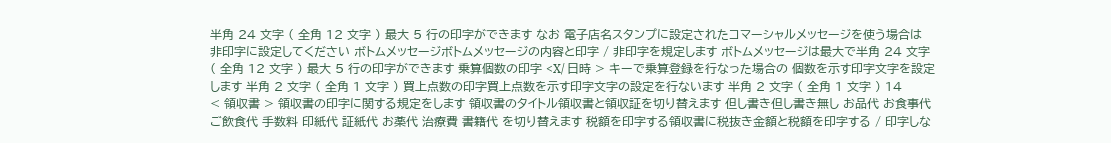半角 24 文字 ( 全角 12 文字 ) 最大 5 行の印字ができます なお 電子店名スタンプに設定されたコマーシャルメッセージを使う場合は 非印字に設定してください ボトムメッセージボトムメッセージの内容と印字 / 非印字を規定します ボトムメッセージは最大で半角 24 文字 ( 全角 12 文字 ) 最大 5 行の印字ができます 乗算個数の印字 <X/ 日時 > キーで乗算登録を行なった場合の 個数を示す印字文字を設定します 半角 2 文字 ( 全角 1 文字 ) 買上点数の印字買上点数を示す印字文字の設定を行ないます 半角 2 文字 ( 全角 1 文字 ) 14
< 領収書 > 領収書の印字に関する規定をします 領収書のタイトル領収書と領収証を切り替えます 但し書き但し書き無し お品代 お食事代 ご飲食代 手数料 印紙代 証紙代 お薬代 治療費 書籍代 を切り替えます 税額を印字する領収書に税抜き金額と税額を印字する / 印字しな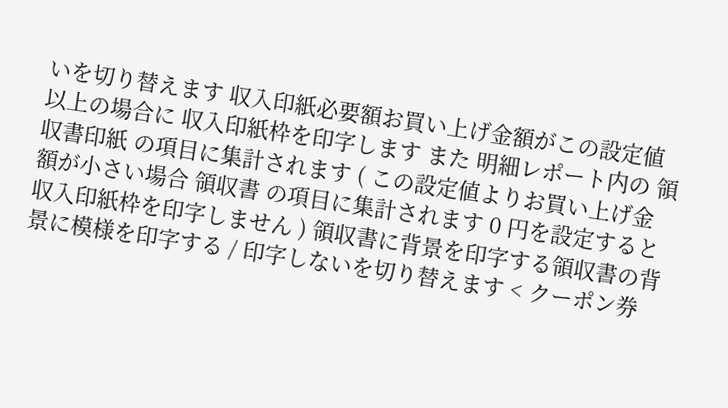いを切り替えます 収入印紙必要額お買い上げ金額がこの設定値以上の場合に 収入印紙枠を印字します また 明細レポート内の 領収書印紙 の項目に集計されます ( この設定値よりお買い上げ金額が小さい場合 領収書 の項目に集計されます 0 円を設定すると 収入印紙枠を印字しません ) 領収書に背景を印字する領収書の背景に模様を印字する / 印字しないを切り替えます < クーポン券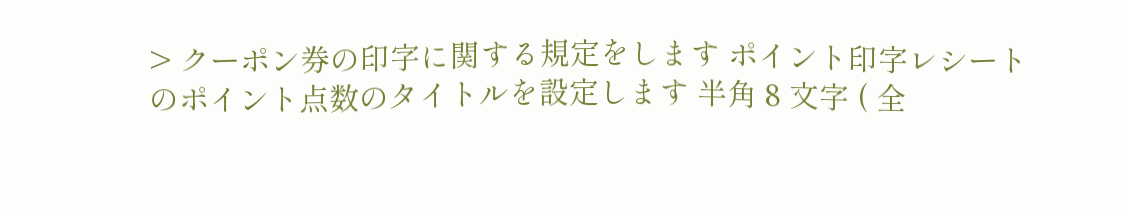> クーポン券の印字に関する規定をします ポイント印字レシートのポイント点数のタイトルを設定します 半角 8 文字 ( 全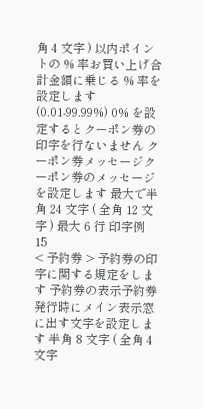角 4 文字 ) 以内ポイントの % 率お買い上げ合計金額に乗じる % 率を設定します (0.01-99.99%) 0% を設定するとクーポン券の印字を行ないません クーポン券メッセージクーポン券のメッセージを設定します 最大で半角 24 文字 ( 全角 12 文字 ) 最大 6 行 印字例 15
< 予約券 > 予約券の印字に関する規定をします 予約券の表示予約券発行時にメイン表示窓に出す文字を設定します 半角 8 文字 ( 全角 4 文字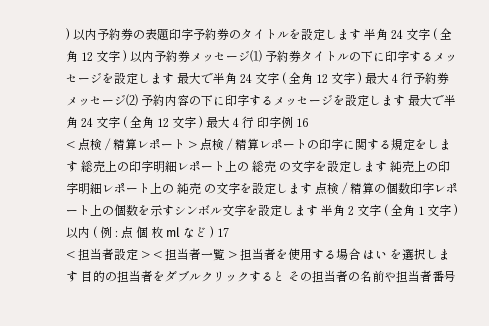) 以内予約券の表題印字予約券のタイトルを設定します 半角 24 文字 ( 全角 12 文字 ) 以内予約券メッセージ⑴ 予約券タイトルの下に印字するメッセージを設定します 最大で半角 24 文字 ( 全角 12 文字 ) 最大 4 行予約券メッセージ⑵ 予約内容の下に印字するメッセージを設定します 最大で半角 24 文字 ( 全角 12 文字 ) 最大 4 行 印字例 16
< 点検 / 精算レポート > 点検 / 精算レポートの印字に関する規定をします 総売上の印字明細レポート上の 総売 の文字を設定します 純売上の印字明細レポート上の 純売 の文字を設定します 点検 / 精算の個数印字レポート上の個数を示すシンボル文字を設定します 半角 2 文字 ( 全角 1 文字 ) 以内 ( 例 : 点 個 枚 ml など ) 17
< 担当者設定 > < 担当者一覧 > 担当者を使用する場合 はい を選択します 目的の担当者をダブルクリックすると その担当者の名前や担当者番号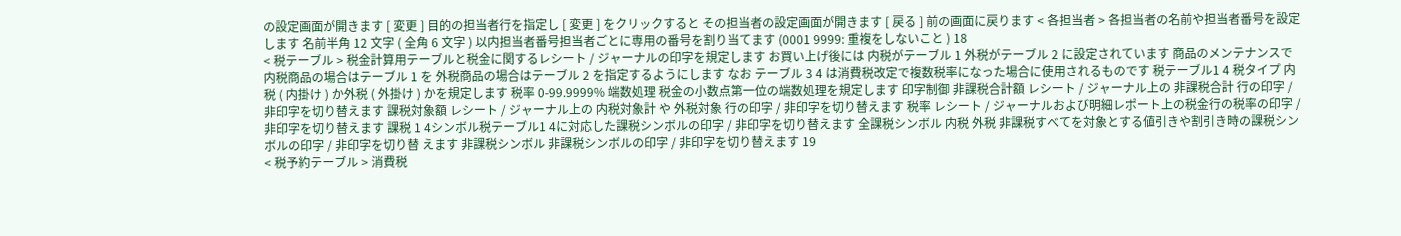の設定画面が開きます [ 変更 ] 目的の担当者行を指定し [ 変更 ] をクリックすると その担当者の設定画面が開きます [ 戻る ] 前の画面に戻ります < 各担当者 > 各担当者の名前や担当者番号を設定します 名前半角 12 文字 ( 全角 6 文字 ) 以内担当者番号担当者ごとに専用の番号を割り当てます (0001 9999: 重複をしないこと ) 18
< 税テーブル > 税金計算用テーブルと税金に関するレシート / ジャーナルの印字を規定します お買い上げ後には 内税がテーブル 1 外税がテーブル 2 に設定されています 商品のメンテナンスで 内税商品の場合はテーブル 1 を 外税商品の場合はテーブル 2 を指定するようにします なお テーブル 3 4 は消費税改定で複数税率になった場合に使用されるものです 税テーブル1 4 税タイプ 内税 ( 内掛け ) か外税 ( 外掛け ) かを規定します 税率 0-99.9999% 端数処理 税金の小数点第一位の端数処理を規定します 印字制御 非課税合計額 レシート / ジャーナル上の 非課税合計 行の印字 / 非印字を切り替えます 課税対象額 レシート / ジャーナル上の 内税対象計 や 外税対象 行の印字 / 非印字を切り替えます 税率 レシート / ジャーナルおよび明細レポート上の税金行の税率の印字 / 非印字を切り替えます 課税 1 4シンボル税テーブル1 4に対応した課税シンボルの印字 / 非印字を切り替えます 全課税シンボル 内税 外税 非課税すべてを対象とする値引きや割引き時の課税シンボルの印字 / 非印字を切り替 えます 非課税シンボル 非課税シンボルの印字 / 非印字を切り替えます 19
< 税予約テーブル > 消費税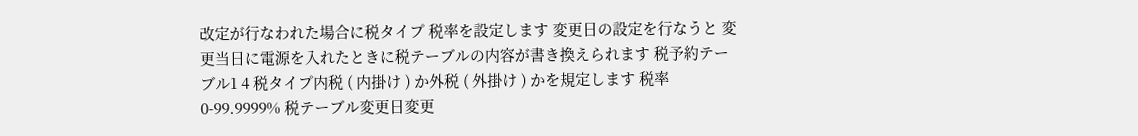改定が行なわれた場合に税タイプ 税率を設定します 変更日の設定を行なうと 変更当日に電源を入れたときに税テーブルの内容が書き換えられます 税予約テーブル1 4 税タイプ内税 ( 内掛け ) か外税 ( 外掛け ) かを規定します 税率 0-99.9999% 税テーブル変更日変更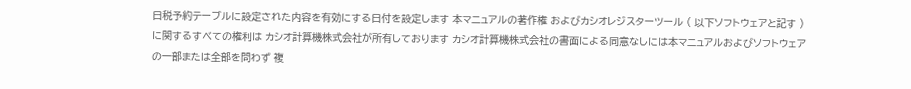日税予約テーブルに設定された内容を有効にする日付を設定します 本マニュアルの著作権 およびカシオレジスターツール ( 以下ソフトウェアと記す ) に関するすべての権利は カシオ計算機株式会社が所有しております カシオ計算機株式会社の書面による同意なしには本マニュアルおよびソフトウェアの一部または全部を問わず 複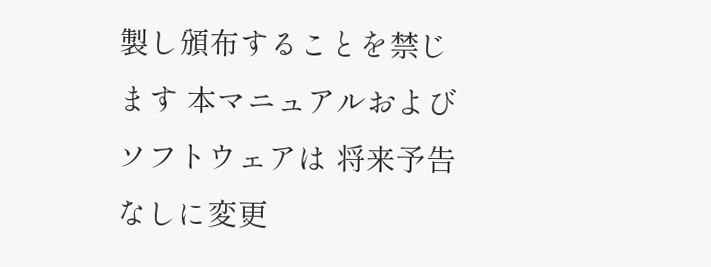製し頒布することを禁じます 本マニュアルおよびソフトウェアは 将来予告なしに変更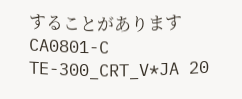することがあります CA0801-C TE-300_CRT_V*JA 20